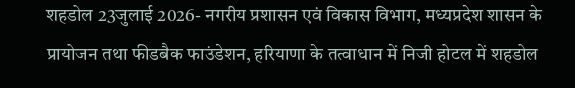शहडोल 23जुलाई 2026- नगरीय प्रशासन एवं विकास विभाग, मध्यप्रदेश शासन के प्रायोजन तथा फीडबैक फाउंडेशन, हरियाणा के तत्वाधान में निजी होटल में शहडोल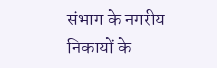संभाग के नगरीय निकायों के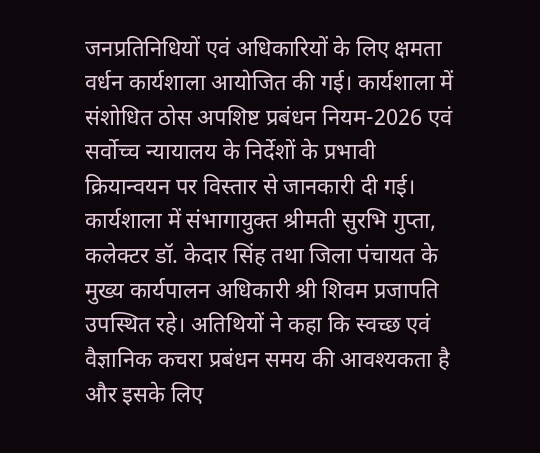जनप्रतिनिधियों एवं अधिकारियों के लिए क्षमता वर्धन कार्यशाला आयोजित की गई। कार्यशाला में संशोधित ठोस अपशिष्ट प्रबंधन नियम-2026 एवं सर्वोच्च न्यायालय के निर्देशों के प्रभावी क्रियान्वयन पर विस्तार से जानकारी दी गई।
कार्यशाला में संभागायुक्त श्रीमती सुरभि गुप्ता, कलेक्टर डॉ. केदार सिंह तथा जिला पंचायत के मुख्य कार्यपालन अधिकारी श्री शिवम प्रजापति उपस्थित रहे। अतिथियों ने कहा कि स्वच्छ एवं वैज्ञानिक कचरा प्रबंधन समय की आवश्यकता है और इसके लिए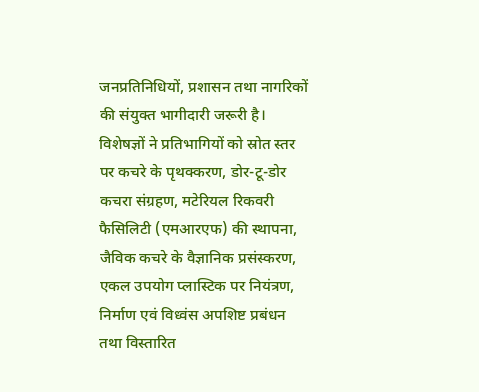जनप्रतिनिधियों, प्रशासन तथा नागरिकों की संयुक्त भागीदारी जरूरी है।
विशेषज्ञों ने प्रतिभागियों को स्रोत स्तर पर कचरे के पृथक्करण, डोर-टू-डोर कचरा संग्रहण, मटेरियल रिकवरी फैसिलिटी (एमआरएफ) की स्थापना, जैविक कचरे के वैज्ञानिक प्रसंस्करण, एकल उपयोग प्लास्टिक पर नियंत्रण, निर्माण एवं विध्वंस अपशिष्ट प्रबंधन तथा विस्तारित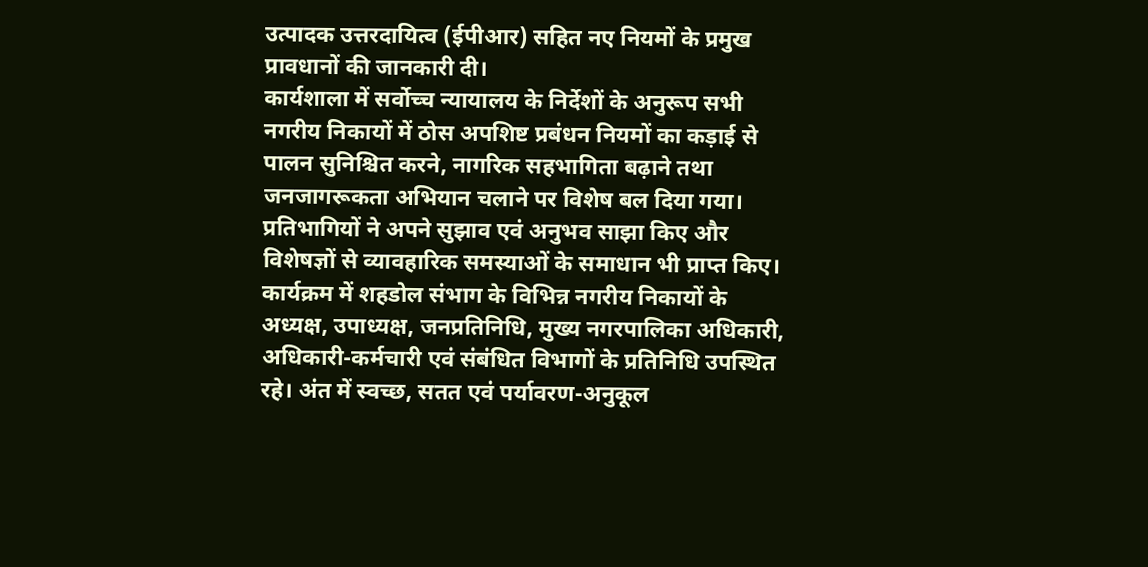उत्पादक उत्तरदायित्व (ईपीआर) सहित नए नियमों के प्रमुख प्रावधानों की जानकारी दी।
कार्यशाला में सर्वोच्च न्यायालय के निर्देशों के अनुरूप सभी नगरीय निकायों में ठोस अपशिष्ट प्रबंधन नियमों का कड़ाई से पालन सुनिश्चित करने, नागरिक सहभागिता बढ़ाने तथा जनजागरूकता अभियान चलाने पर विशेष बल दिया गया। प्रतिभागियों ने अपने सुझाव एवं अनुभव साझा किए और विशेषज्ञों से व्यावहारिक समस्याओं के समाधान भी प्राप्त किए।
कार्यक्रम में शहडोल संभाग के विभिन्न नगरीय निकायों के अध्यक्ष, उपाध्यक्ष, जनप्रतिनिधि, मुख्य नगरपालिका अधिकारी, अधिकारी-कर्मचारी एवं संबंधित विभागों के प्रतिनिधि उपस्थित रहे। अंत में स्वच्छ, सतत एवं पर्यावरण-अनुकूल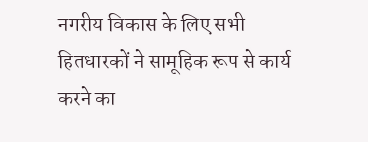नगरीय विकास के लिए सभी हितधारकों ने सामूहिक रूप से कार्य करने का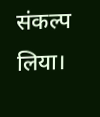संकल्प लिया।